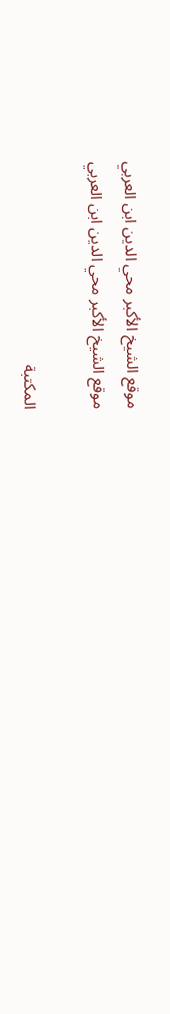موقع الشيخ الأكبر محي الدين ابن العربي
موقع الشيخ الأكبر محي الدين ابن العربي

المكتبة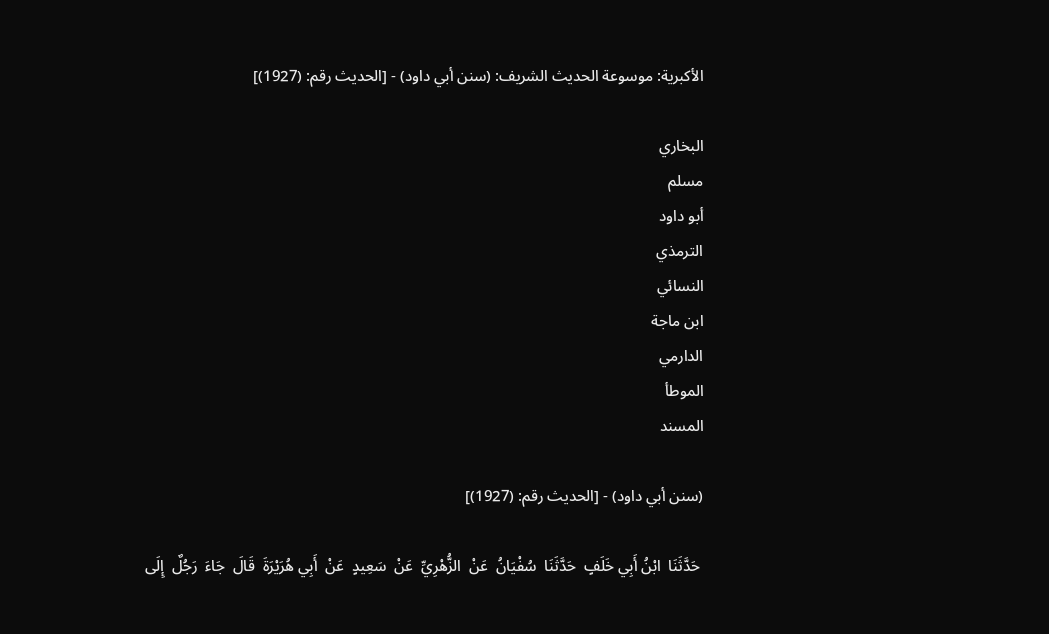الأكبرية: موسوعة الحديث الشريف: (سنن أبي داود) - [الحديث رقم: (1927)]

البخاري
مسلم
أبو داود
الترمذي
النسائي
ابن ماجة
الدارمي
الموطأ
المسند

(سنن أبي داود) - [الحديث رقم: (1927)]

 حَدَّثَنَا  ابْنُ أَبِي خَلَفٍ  حَدَّثَنَا  سُفْيَانُ  عَنْ  الزُّهْرِيِّ  عَنْ  سَعِيدٍ  عَنْ  أَبِي هُرَيْرَةَ  قَالَ  جَاءَ  رَجُلٌ  إِلَى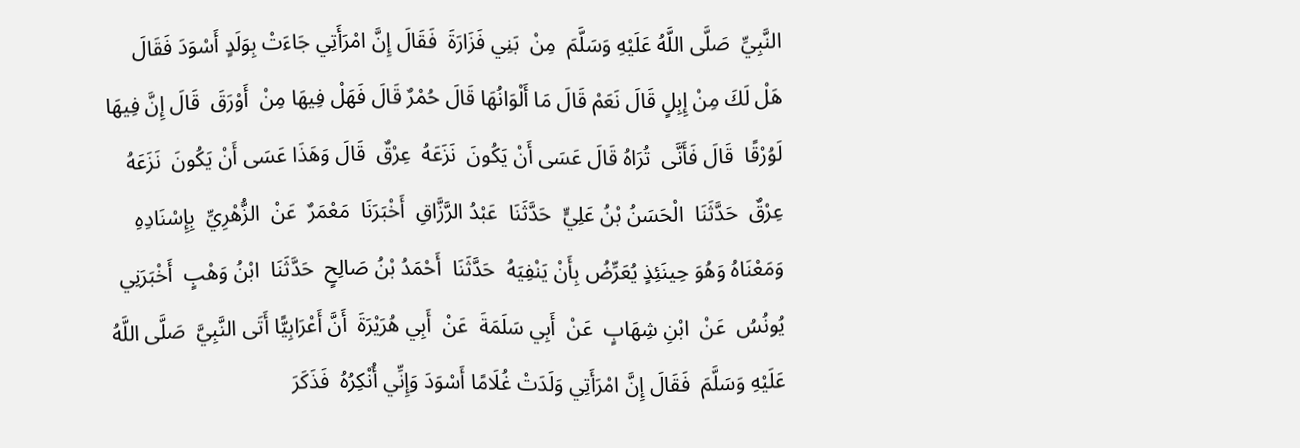النَّبِيِّ  صَلَّى اللَّهُ عَلَيْهِ وَسَلَّمَ  مِنْ  بَنِي فَزَارَةَ  فَقَالَ إِنَّ امْرَأَتِي جَاءَتْ بِوَلَدٍ أَسْوَدَ فَقَالَ هَلْ لَكَ مِنْ إِبِلٍ قَالَ نَعَمْ قَالَ مَا أَلْوَانُهَا قَالَ حُمْرٌ قَالَ فَهَلْ فِيهَا مِنْ  أَوْرَقَ  قَالَ إِنَّ فِيهَا  لَوُرْقًا  قَالَ فَأَنَّى  تُرَاهُ قَالَ عَسَى أَنْ يَكُونَ  نَزَعَهُ  عِرْقٌ  قَالَ وَهَذَا عَسَى أَنْ يَكُونَ  نَزَعَهُ  عِرْقٌ  حَدَّثَنَا  الْحَسَنُ بْنُ عَلِيٍّ  حَدَّثَنَا  عَبْدُ الرَّزَّاقِ  أَخْبَرَنَا  مَعْمَرٌ  عَنْ  الزُّهْرِيِّ  بِإِسْنَادِهِ  وَمَعْنَاهُ وَهُوَ حِينَئِذٍ يُعَرِّضُ بِأَنْ يَنْفِيَهُ  حَدَّثَنَا  أَحْمَدُ بْنُ صَالِحٍ  حَدَّثَنَا  ابْنُ وَهْبٍ  أَخْبَرَنِي  يُونُسُ  عَنْ  ابْنِ شِهَابٍ  عَنْ  أَبِي سَلَمَةَ  عَنْ  أَبِي هُرَيْرَةَ  أَنَّ أَعْرَابِيًّا أَتَى النَّبِيَّ  صَلَّى اللَّهُ عَلَيْهِ وَسَلَّمَ  فَقَالَ إِنَّ امْرَأَتِي وَلَدَتْ غُلَامًا أَسْوَدَ وَإِنِّي أُنْكِرُهُ  فَذَكَرَ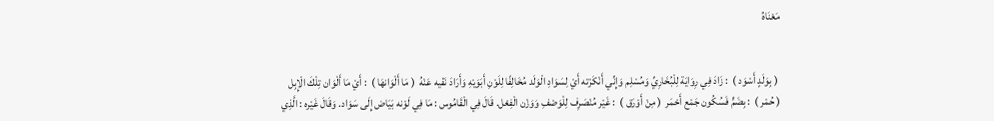مَعْنَاهُ


 ( بِوَلَدٍ أَسْوَد )  : زَادَ فِي رِوَايَة لِلْبُخَارِيِّ وَمُسْلِم وَإِنِّي أَنْكَرْته أَيْ لِسَوَادِ الْوَلَد مُخَالِفًا لِلَوْنِ أَبَوَيْهِ وَأَرَادَ نَفْيه عَنْهُ  ( مَا أَلْوَانهَا )  : أَيْ مَا أَلْوَان تِلْكَ الْإِبِل  ( حُمْر )  : بِضَمٍّ فَسُكُون جَمْع أَحْمَر  ( مِنْ أَوْرَق )  : غَيْر مُنْصَرِف لِلْوَصْفِ وَوَزْن الْفِعْل. قَالَ فِي الْقَامُوس : مَا فِي لَوْنه بَيَاض إِلَى سَوَاد. وَقَالَ غَيْره : الَّذِي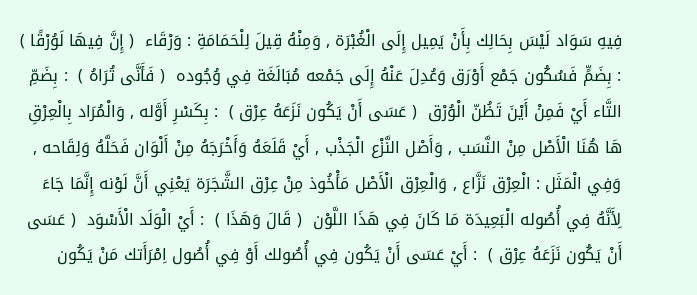فِيهِ سَوَاد لَيْسَ بِحَالِك بِأَنْ يَمِيل إِلَى الْغُبْرَة , وَمِنْهُ قِيلَ لِلْحَمَامَةِ : وَرْقَاء  ( إِنَّ فِيهَا لَوُرْقًا )  : بِضَمٍّ فَسُكُون جَمْع أَوْرَق وَعُدِلَ عَنْهُ إِلَى جَمْعه مُبَالَغَة فِي وُجُوده  ( فَأَنَّى تُرَاهُ )  : بِضَمِّ التَّاء أَيْ فَمِنْ أَيْنَ تَظُنّ الْوُرْق  ( عَسَى أَنْ يَكُون نَزَعَهُ عِرْق )  : بِكَسْرِ أَوَّله , وَالْمُرَاد بِالْعِرْقِ هَا هُنَا الْأَصْل مِنْ النَّسَب , وَأَصْل النَّزْع الْجَذْب , أَيْ قَلَعَهُ وَأَخْرَجَهُ مِنْ أَلْوَان فَحَلَّهُ وَلِقَاحه , وَفِي الْمَثَل : الْعِرْق نَزَّاع , وَالْعِرْق الْأَصْل مَأْخُوذ مِنْ عِرْق الشَّجَرَة يَعْنِي أَنَّ لَوْنه إِنَّمَا جَاءَ لِأَنَّهُ فِي أُصُوله الْبَعِيدَة مَا كَانَ فِي هَذَا اللَّوْن  ( قَالَ وَهَذَا )  : أَيْ الْوَلَد الْأَسْوَد  ( عَسَى أَنْ يَكُون نَزَعَهُ عِرْق )  : أَيْ عَسَى أَنْ يَكُون فِي أُصُولك أَوْ فِي أُصُول اِمْرَأَتك مَنْ يَكُون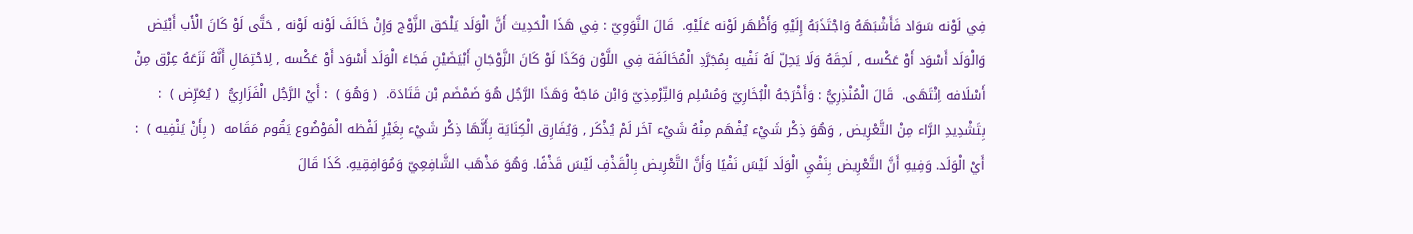فِي لَوْنه سَوَاد فَأَشْبَهَهُ وَاجْتَذَبَهُ إِلَيْهِ وَأَظْهَر لَوْنه عَلَيْهِ.  قَالَ النَّوَوِيّ : فِي هَذَا الْحَدِيث أَنَّ الْوَلَد يَلْحَق الزَّوْج وَإِنْ خَالَفَ لَوْنه لَوْنه , حَتَّى لَوْ كَانَ الْأَب أَبْيَض وَالْوَلَد أَسْوَد أَوْ عَكْسه , لَحِقَهُ وَلَا يَحِلّ لَهُ نَفْيه بِمُجَرَّدِ الْمُخَالَفَة فِي اللَّوْن وَكَذَا لَوْ كَانَ الزَّوْجَانِ أَبْيَضَيْنِ فَجَاءَ الْوَلَد أَسْوَد أَوْ عَكْسه , لِاحْتِمَالِ أَنَّهُ نَزَعَهُ عِرْق مِنْ أَسْلَافه اِنْتَهَى.  قَالَ الْمُنْذِرِيُّ : وَأَخْرَجَهُ الْبُخَارِيّ وَمُسْلِم وَالتِّرْمِذِيّ وَابْن مَاجَهْ وَهَذَا الرَّجُل هُوَ ضَمْضَم بْن قَتَادَة.  ( وَهُوَ )  : أَيْ الرَّجُل الْفَزَارِيُّ  ( يُعَرِّض )  : بِتَشْدِيدِ الرَّاء مِنْ التَّعْرِيض , وَهُوَ ذِكْر شَيْء يُفْهَم مِنْهُ شَيْء آخَر لَمْ يُذْكَر , وَيُفَارِق الْكِنَايَة بِأَنَّهَا ذِكْر شَيْء بِغَيْرِ لَفْظه الْمَوْضُوع يَقُوم مَقَامه  ( بِأَنْ يَنْفِيه )  : أَيْ الْوَلَد. وَفِيهِ أَنَّ التَّعْرِيض بِنَفْيِ الْوَلَد لَيْسَ نَفْيًا وَأَنَّ التَّعْرِيض بِالْقَذْفِ لَيْسَ قَذْفًا. وَهُوَ مَذْهَب الشَّافِعِيّ وَمُوَافِقِيهِ. كَذَا قَالَ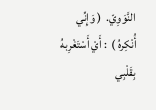النَّوَوِيّ.  ( وَإِنِّي أُنْكِرهُ )  : أَيْ أَسْتَغْرِبهُ بِقَلْبِي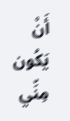أَنْ يَكُون مِنِّي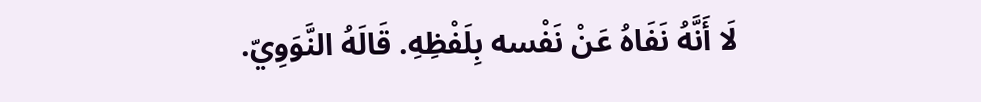لَا أَنَّهُ نَفَاهُ عَنْ نَفْسه بِلَفْظِهِ. قَالَهُ النَّوَوِيّ.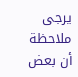يرجى ملاحظة أن بعض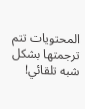المحتويات تتم ترجمتها بشكل شبه تلقائي!